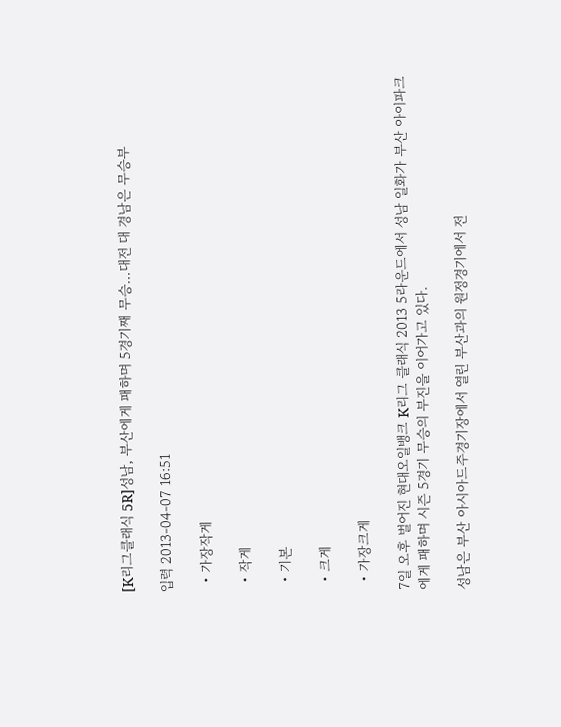[K리그클래식 5R]성남, 부산에게 패하며 5경기째 무승…대전 대 경남은 무승부

입력 2013-04-07 16:51

  • 가장작게

  • 작게

  • 기본

  • 크게

  • 가장크게

7일 오후 벌어진 현대오일뱅크 K리그 클래식 2013 5라운드에서 성남 일화가 부산 아이파크에게 패하며 시즌 5경기 무승의 부진을 이어가고 있다.

성남은 부산 아시아드주경기장에서 열린 부산과의 원정경기에서 전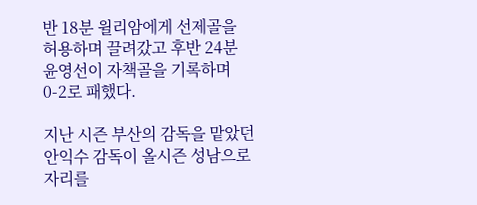반 18분 윌리암에게 선제골을 허용하며 끌려갔고 후반 24분 윤영선이 자책골을 기록하며 0-2로 패했다.

지난 시즌 부산의 감독을 맡았던 안익수 감독이 올시즌 성남으로 자리를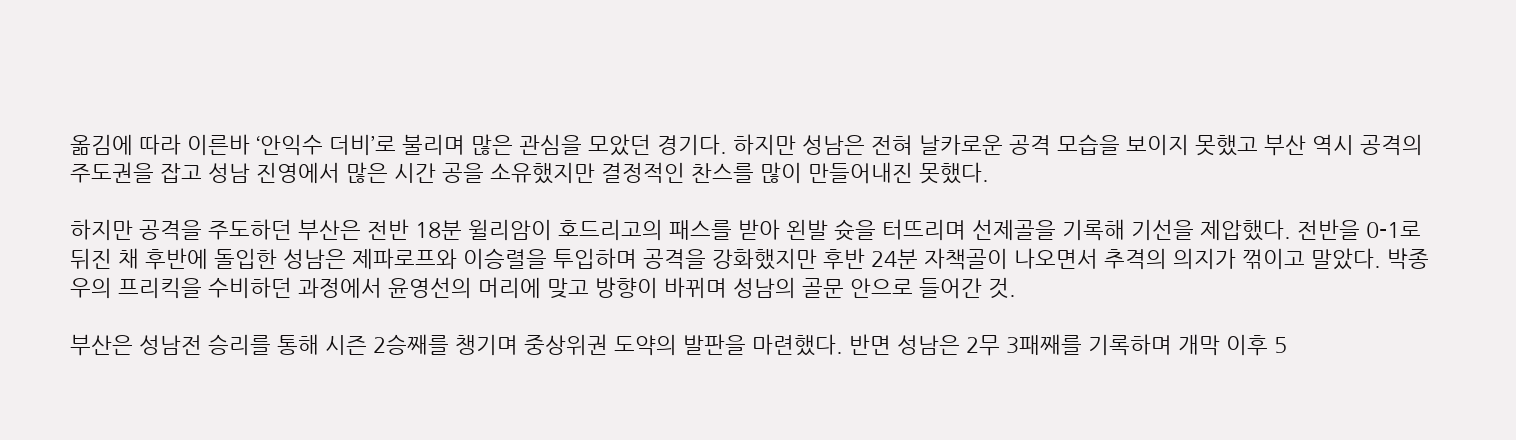옮김에 따라 이른바 ‘안익수 더비’로 불리며 많은 관심을 모았던 경기다. 하지만 성남은 전혀 날카로운 공격 모습을 보이지 못했고 부산 역시 공격의 주도권을 잡고 성남 진영에서 많은 시간 공을 소유했지만 결정적인 찬스를 많이 만들어내진 못했다.

하지만 공격을 주도하던 부산은 전반 18분 윌리암이 호드리고의 패스를 받아 왼발 슛을 터뜨리며 선제골을 기록해 기선을 제압했다. 전반을 0-1로 뒤진 채 후반에 돌입한 성남은 제파로프와 이승렬을 투입하며 공격을 강화했지만 후반 24분 자책골이 나오면서 추격의 의지가 꺾이고 말았다. 박종우의 프리킥을 수비하던 과정에서 윤영선의 머리에 맞고 방향이 바뀌며 성남의 골문 안으로 들어간 것.

부산은 성남전 승리를 통해 시즌 2승째를 챙기며 중상위권 도약의 발판을 마련했다. 반면 성남은 2무 3패째를 기록하며 개막 이후 5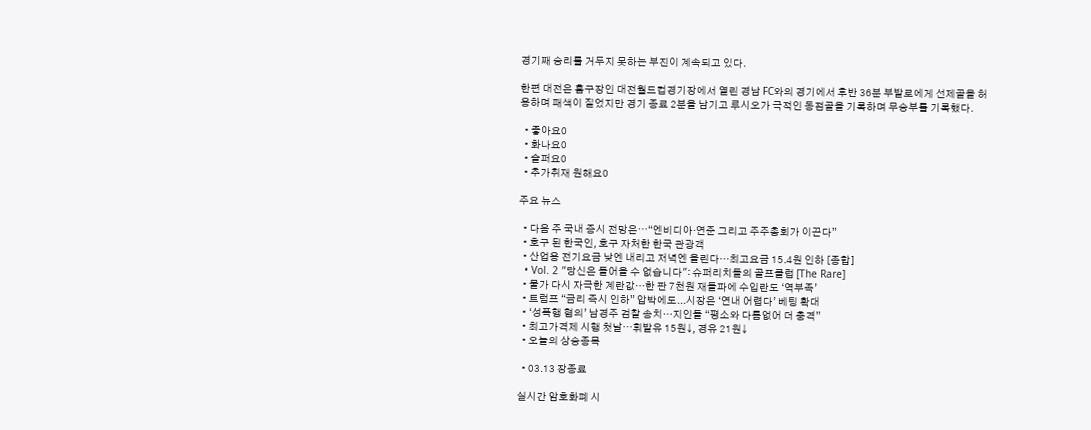경기째 승리를 거두지 못하는 부진이 계속되고 있다.

한편 대전은 홈구장인 대전월드컵경기장에서 열린 경남 FC와의 경기에서 후반 36분 부발로에게 선제골을 허용하며 패색이 짙었지만 경기 종료 2분을 남기고 루시오가 극적인 동점골을 기록하며 무승부를 기록했다.

  • 좋아요0
  • 화나요0
  • 슬퍼요0
  • 추가취재 원해요0

주요 뉴스

  • 다음 주 국내 증시 전망은⋯“엔비디아·연준 그리고 주주총회가 이끈다”
  • 호구 된 한국인, 호구 자처한 한국 관광객
  • 산업용 전기요금 낮엔 내리고 저녁엔 올린다…최고요금 15.4원 인하 [종합]
  • Vol. 2 "당신은 들어올 수 없습니다": 슈퍼리치들의 골프클럽 [The Rare]
  • 물가 다시 자극한 계란값…한 판 7천원 재돌파에 수입란도 ‘역부족’
  • 트럼프 “금리 즉시 인하” 압박에도...시장은 ‘연내 어렵다’ 베팅 확대
  • ‘성폭행 혐의’ 남경주 검찰 송치…지인들 “평소와 다름없어 더 충격”
  • 최고가격제 시행 첫날⋯휘발유 15원↓, 경유 21원↓
  • 오늘의 상승종목

  • 03.13 장종료

실시간 암호화폐 시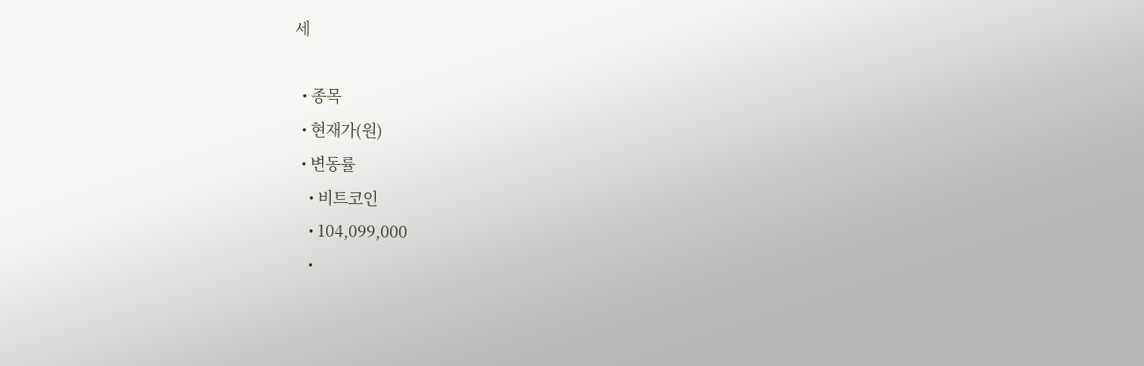세

  • 종목
  • 현재가(원)
  • 변동률
    • 비트코인
    • 104,099,000
    •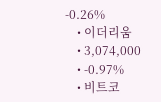-0.26%
    • 이더리움
    • 3,074,000
    • -0.97%
    • 비트코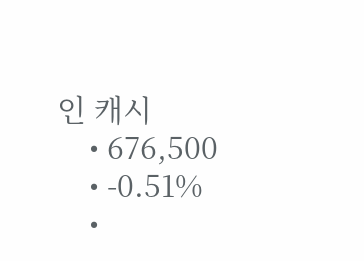인 캐시
    • 676,500
    • -0.51%
    •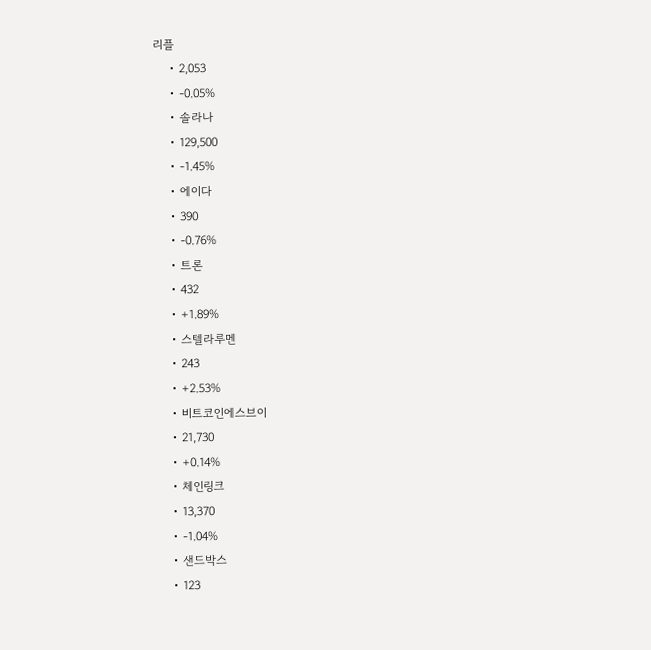리플
    • 2,053
    • -0.05%
    • 솔라나
    • 129,500
    • -1.45%
    • 에이다
    • 390
    • -0.76%
    • 트론
    • 432
    • +1.89%
    • 스텔라루멘
    • 243
    • +2.53%
    • 비트코인에스브이
    • 21,730
    • +0.14%
    • 체인링크
    • 13,370
    • -1.04%
    • 샌드박스
    • 123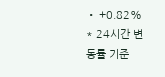• +0.82%
* 24시간 변동률 기준